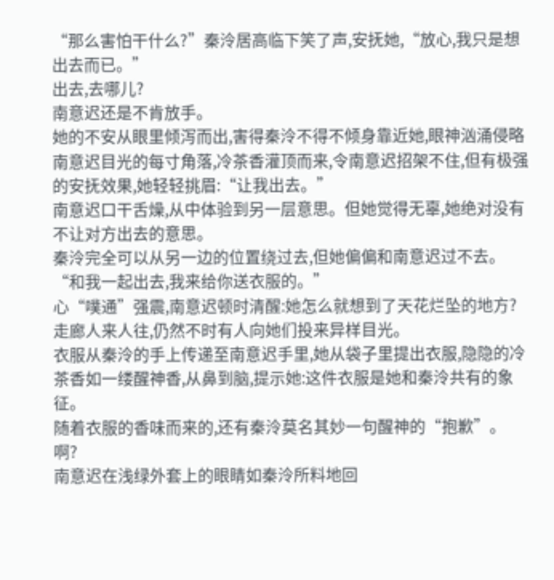“那么害怕干什么?”秦泠居高临下笑了声,安抚她,“放心,我只是想出去而已。”
出去,去哪儿?
南意迟还是不肯放手。
她的不安从眼里倾泻而出,害得秦泠不得不倾身靠近她,眼神汹涌侵略南意迟目光的每寸角落,冷茶香灌顶而来,令南意迟招架不住,但有极强的安抚效果,她轻轻挑眉:“让我出去。”
南意迟口干舌燥,从中体验到另一层意思。但她觉得无辜,她绝对没有不让对方出去的意思。
秦泠完全可以从另一边的位置绕过去,但她偏偏和南意迟过不去。
“和我一起出去,我来给你送衣服的。”
心“噗通”强震,南意迟顿时清醒:她怎么就想到了天花烂坠的地方?
走廊人来人往,仍然不时有人向她们投来异样目光。
衣服从秦泠的手上传递至南意迟手里,她从袋子里提出衣服,隐隐的冷茶香如一缕醒神香,从鼻到脑,提示她:这件衣服是她和秦泠共有的象征。
随着衣服的香味而来的,还有秦泠莫名其妙一句醒神的“抱歉”。
啊?
南意迟在浅绿外套上的眼睛如秦泠所料地回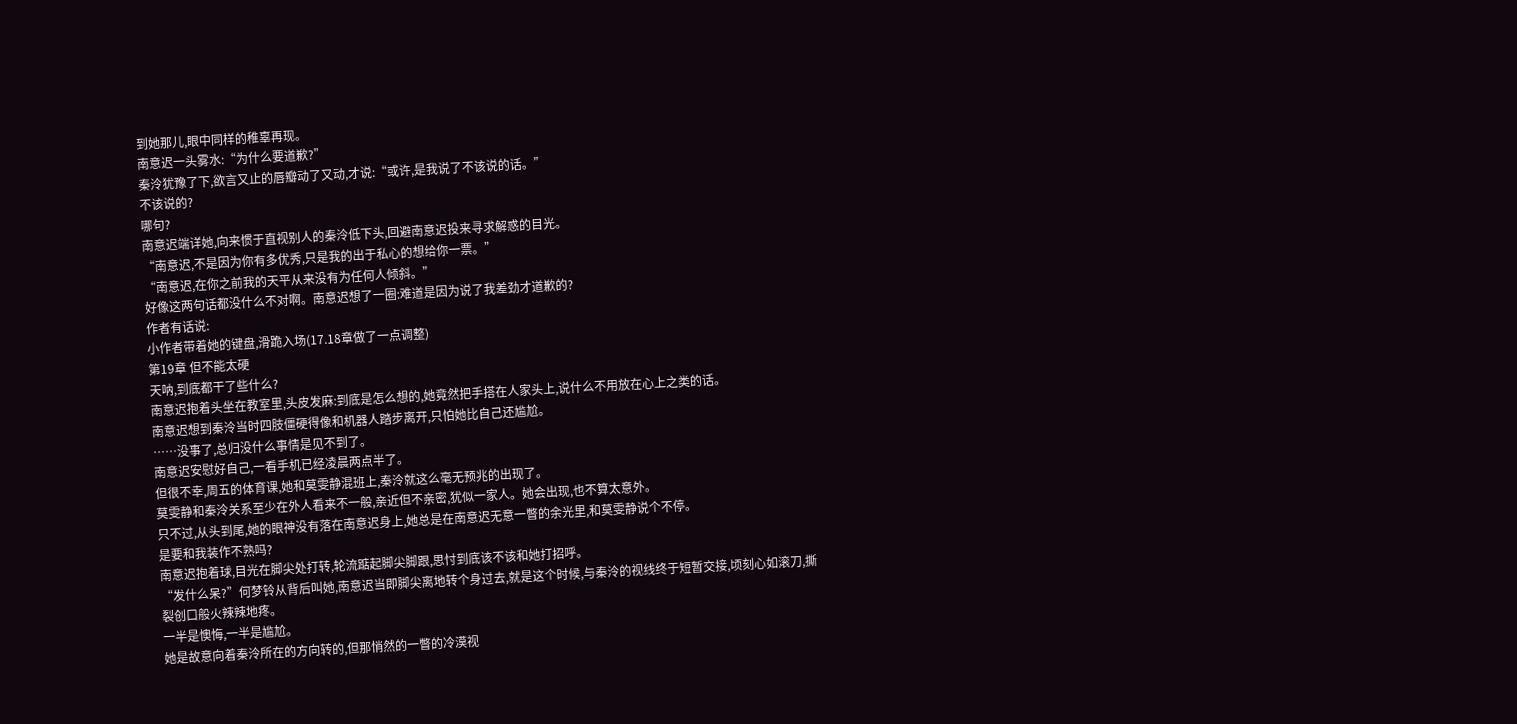到她那儿,眼中同样的稚辜再现。
南意迟一头雾水:“为什么要道歉?”
秦泠犹豫了下,欲言又止的唇瓣动了又动,才说:“或许,是我说了不该说的话。”
不该说的?
哪句?
南意迟端详她,向来惯于直视别人的秦泠低下头,回避南意迟投来寻求解惑的目光。
“南意迟,不是因为你有多优秀,只是我的出于私心的想给你一票。”
“南意迟,在你之前我的天平从来没有为任何人倾斜。”
好像这两句话都没什么不对啊。南意迟想了一圈:难道是因为说了我差劲才道歉的?
作者有话说:
小作者带着她的键盘,滑跪入场(17.18章做了一点调整)
第19章 但不能太硬
天呐,到底都干了些什么?
南意迟抱着头坐在教室里,头皮发麻:到底是怎么想的,她竟然把手搭在人家头上,说什么不用放在心上之类的话。
南意迟想到秦泠当时四肢僵硬得像和机器人踏步离开,只怕她比自己还尴尬。
……没事了,总归没什么事情是见不到了。
南意迟安慰好自己,一看手机已经凌晨两点半了。
但很不幸,周五的体育课,她和莫雯静混班上,秦泠就这么毫无预兆的出现了。
莫雯静和秦泠关系至少在外人看来不一般,亲近但不亲密,犹似一家人。她会出现,也不算太意外。
只不过,从头到尾,她的眼神没有落在南意迟身上,她总是在南意迟无意一瞥的余光里,和莫雯静说个不停。
是要和我装作不熟吗?
南意迟抱着球,目光在脚尖处打转,轮流踮起脚尖脚跟,思忖到底该不该和她打招呼。
“发什么呆?”何梦铃从背后叫她,南意迟当即脚尖离地转个身过去,就是这个时候,与秦泠的视线终于短暂交接,顷刻心如滚刀,撕裂创口般火辣辣地疼。
一半是懊悔,一半是尴尬。
她是故意向着秦泠所在的方向转的,但那悄然的一瞥的冷漠视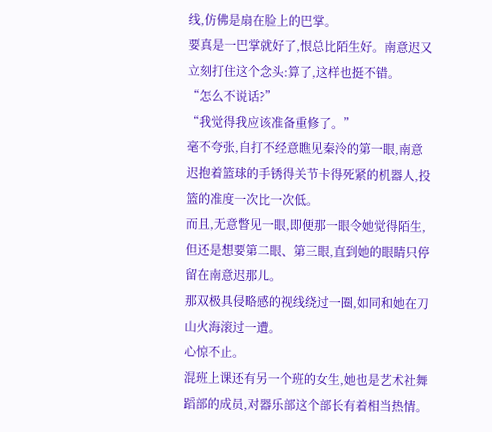线,仿佛是扇在脸上的巴掌。
要真是一巴掌就好了,恨总比陌生好。南意迟又立刻打住这个念头:算了,这样也挺不错。
“怎么不说话?”
“我觉得我应该准备重修了。”
毫不夸张,自打不经意瞧见秦泠的第一眼,南意迟抱着篮球的手锈得关节卡得死紧的机器人,投篮的准度一次比一次低。
而且,无意瞥见一眼,即便那一眼令她觉得陌生,但还是想要第二眼、第三眼,直到她的眼睛只停留在南意迟那儿。
那双极具侵略感的视线绕过一圈,如同和她在刀山火海滚过一遭。
心惊不止。
混班上课还有另一个班的女生,她也是艺术社舞蹈部的成员,对器乐部这个部长有着相当热情。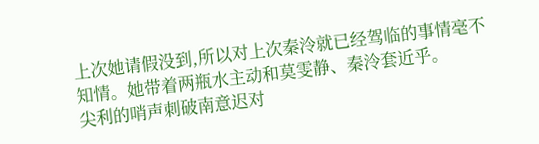上次她请假没到,所以对上次秦泠就已经驾临的事情毫不知情。她带着两瓶水主动和莫雯静、秦泠套近乎。
尖利的哨声刺破南意迟对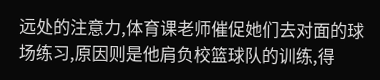远处的注意力,体育课老师催促她们去对面的球场练习,原因则是他肩负校篮球队的训练,得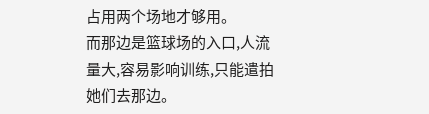占用两个场地才够用。
而那边是篮球场的入口,人流量大,容易影响训练,只能遣拍她们去那边。